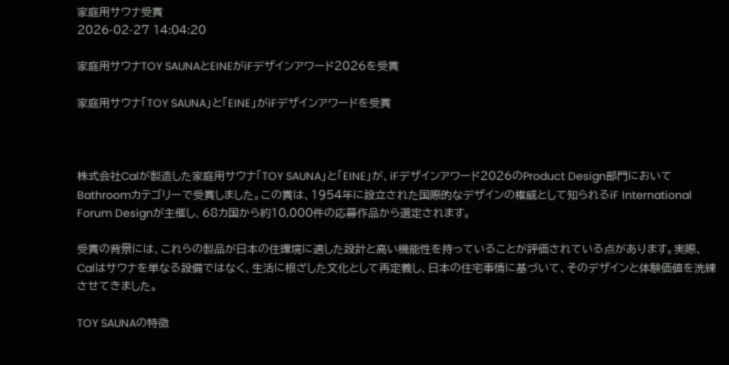家庭用サウナ受賞
2026-02-27 14:04:20

家庭用サウナTOY SAUNAとEINEがiFデザインアワード2026を受賞

家庭用サウナ「TOY SAUNA」と「EINE」がiFデザインアワードを受賞



株式会社Calが製造した家庭用サウナ「TOY SAUNA」と「EINE」が、iFデザインアワード2026のProduct Design部門においてBathroomカテゴリーで受賞しました。この賞は、1954年に設立された国際的なデザインの権威として知られるiF International Forum Designが主催し、68カ国から約10,000件の応募作品から選定されます。

受賞の背景には、これらの製品が日本の住環境に適した設計と高い機能性を持っていることが評価されている点があります。実際、Calはサウナを単なる設備ではなく、生活に根ざした文化として再定義し、日本の住宅事情に基づいて、そのデザインと体験価値を洗練させてきました。

TOY SAUNAの特徴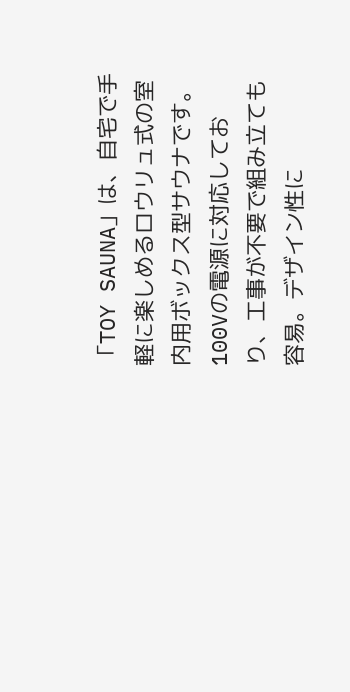「TOY SAUNA」は、自宅で手軽に楽しめるロウリュ式の室内用ボックス型サウナです。100Vの電源に対応しており、工事が不要で組み立ても容易。デザイン性に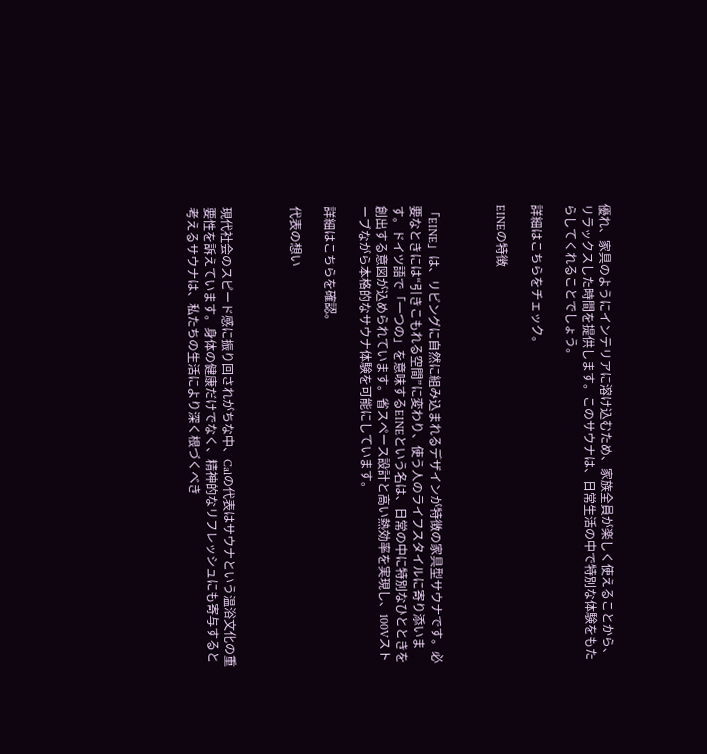優れ、家具のようにインテリアに溶け込むため、家族全員が楽しく使えることから、リラックスした時間を提供します。このサウナは、日常生活の中で特別な体験をもたらしてくれることでしょう。

詳細はこちらをチェック。

EINEの特徴



「EINE」は、リビングに自然に組み込まれるデザインが特徴の家具型サウナです。必要なときには“引きこもれる空間”に変わり、使う人のライフスタイルに寄り添います。ドイツ語で「一つの」を意味するEINEという名は、日常の中に特別なひとときを創出する意図が込められています。省スペース設計と高い熱効率を実現し、100Vストーブながら本格的なサウナ体験を可能にしています。

詳細はこちらを確認。

代表の想い



現代社会のスピード感に振り回されがちな中、Calの代表はサウナという温浴文化の重要性を訴えています。身体の健康だけでなく、精神的なリフレッシュにも寄与すると考えるサウナは、私たちの生活により深く根づくべき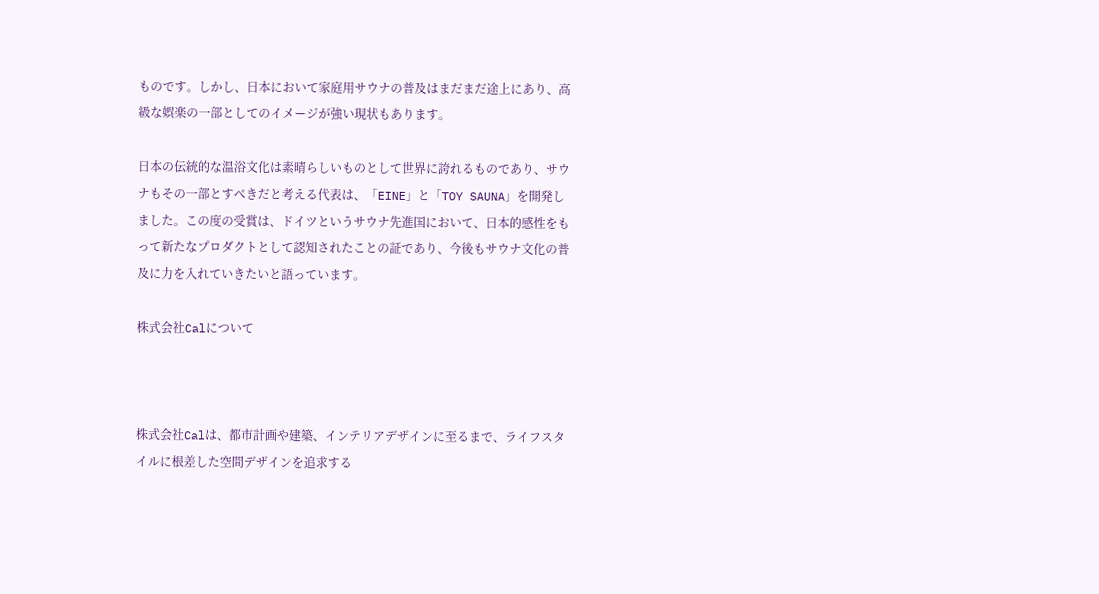ものです。しかし、日本において家庭用サウナの普及はまだまだ途上にあり、高級な娯楽の一部としてのイメージが強い現状もあります。

日本の伝統的な温浴文化は素晴らしいものとして世界に誇れるものであり、サウナもその一部とすべきだと考える代表は、「EINE」と「TOY SAUNA」を開発しました。この度の受賞は、ドイツというサウナ先進国において、日本的感性をもって新たなプロダクトとして認知されたことの証であり、今後もサウナ文化の普及に力を入れていきたいと語っています。

株式会社Calについて



株式会社Calは、都市計画や建築、インテリアデザインに至るまで、ライフスタイルに根差した空間デザインを追求する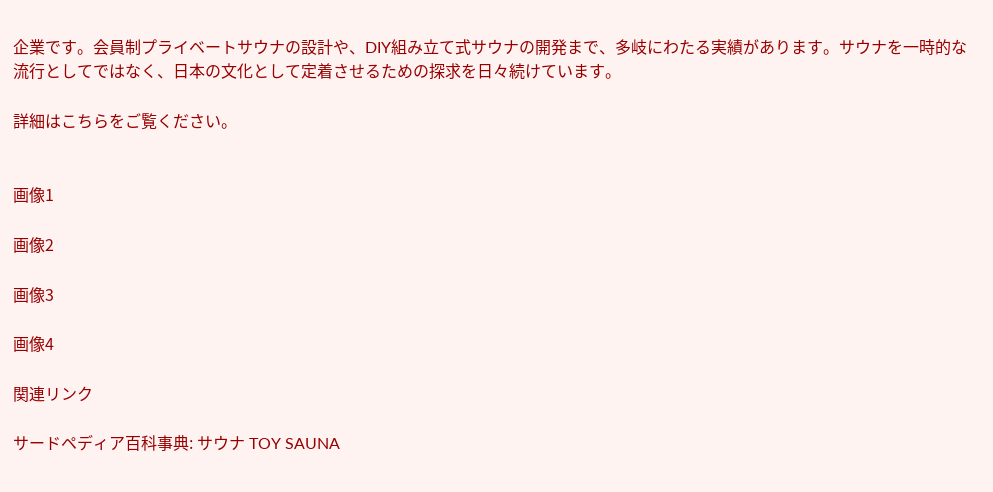企業です。会員制プライベートサウナの設計や、DIY組み立て式サウナの開発まで、多岐にわたる実績があります。サウナを一時的な流行としてではなく、日本の文化として定着させるための探求を日々続けています。

詳細はこちらをご覧ください。


画像1

画像2

画像3

画像4

関連リンク

サードペディア百科事典: サウナ TOY SAUNA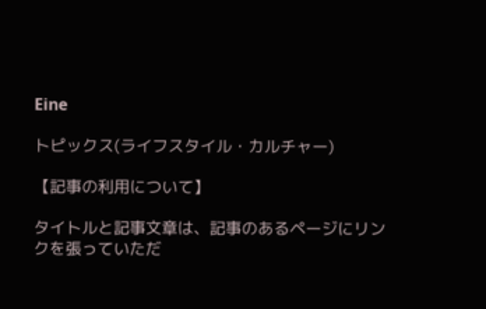Eine

トピックス(ライフスタイル・カルチャー)

【記事の利用について】

タイトルと記事文章は、記事のあるページにリンクを張っていただ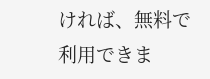ければ、無料で利用できま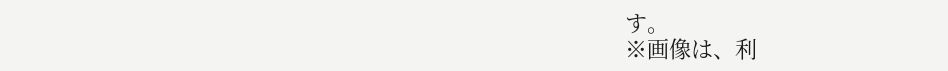す。
※画像は、利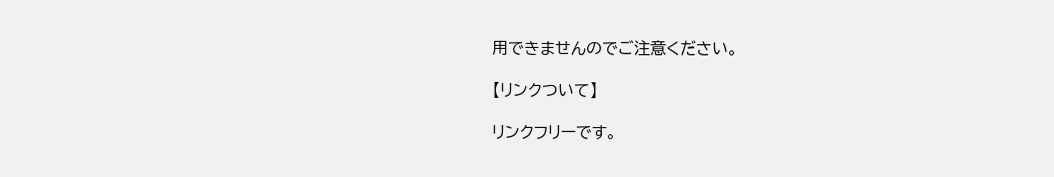用できませんのでご注意ください。

【リンクついて】

リンクフリーです。